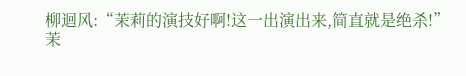柳迴风:“茉莉的演技好啊!这一出演出来,简直就是绝杀!”
茉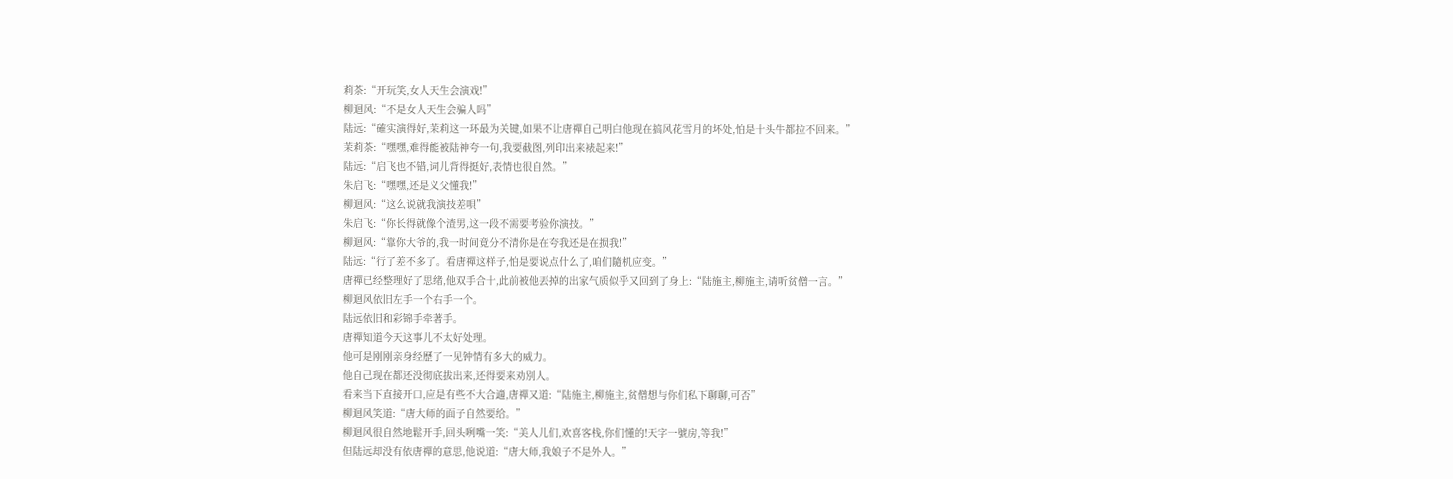莉茶:“开玩笑,女人天生会演戏!”
柳迴风:“不是女人天生会骗人吗”
陆远:“確实演得好,茉莉这一环最为关键,如果不让唐禪自己明白他现在搞风花雪月的坏处,怕是十头牛都拉不回来。”
茉莉茶:“嘿嘿,难得能被陆神夸一句,我要截图,列印出来裱起来!”
陆远:“启飞也不错,词儿背得挺好,表情也很自然。”
朱启飞:“嘿嘿,还是义父懂我!”
柳迴风:“这么说就我演技差唄”
朱启飞:“你长得就像个渣男,这一段不需要考验你演技。”
柳迴风:“靠你大爷的,我一时间竟分不清你是在夸我还是在损我!”
陆远:“行了差不多了。看唐禪这样子,怕是要说点什么了,咱们隨机应变。”
唐禪已经整理好了思绪,他双手合十,此前被他丟掉的出家气质似乎又回到了身上:“陆施主,柳施主,请听贫僧一言。”
柳迴风依旧左手一个右手一个。
陆远依旧和彩锦手牵著手。
唐禪知道今天这事儿不太好处理。
他可是刚刚亲身经歷了一见钟情有多大的威力。
他自己现在都还没彻底拔出来,还得要来劝別人。
看来当下直接开口,应是有些不大合適,唐禪又道:“陆施主,柳施主,贫僧想与你们私下聊聊,可否”
柳迴风笑道:“唐大师的面子自然要给。”
柳迴风很自然地鬆开手,回头咧嘴一笑:“美人儿们,欢喜客栈,你们懂的!天字一號房,等我!”
但陆远却没有依唐禪的意思,他说道:“唐大师,我娘子不是外人。”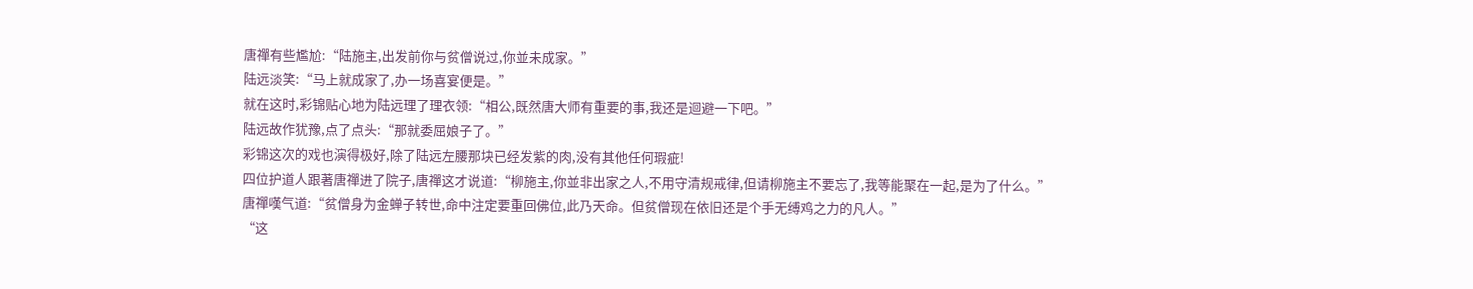唐禪有些尷尬:“陆施主,出发前你与贫僧说过,你並未成家。”
陆远淡笑:“马上就成家了,办一场喜宴便是。”
就在这时,彩锦贴心地为陆远理了理衣领:“相公,既然唐大师有重要的事,我还是迴避一下吧。”
陆远故作犹豫,点了点头:“那就委屈娘子了。”
彩锦这次的戏也演得极好,除了陆远左腰那块已经发紫的肉,没有其他任何瑕疵!
四位护道人跟著唐禪进了院子,唐禪这才说道:“柳施主,你並非出家之人,不用守清规戒律,但请柳施主不要忘了,我等能聚在一起,是为了什么。”
唐禪嘆气道:“贫僧身为金蝉子转世,命中注定要重回佛位,此乃天命。但贫僧现在依旧还是个手无缚鸡之力的凡人。”
“这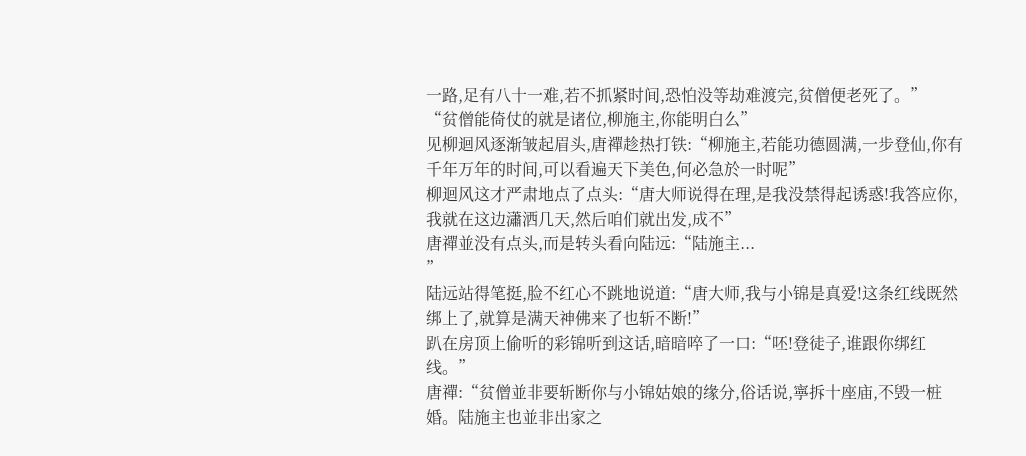一路,足有八十一难,若不抓紧时间,恐怕没等劫难渡完,贫僧便老死了。”
“贫僧能倚仗的就是诸位,柳施主,你能明白么”
见柳迴风逐渐皱起眉头,唐禪趁热打铁:“柳施主,若能功德圆满,一步登仙,你有千年万年的时间,可以看遍天下美色,何必急於一时呢”
柳迴风这才严肃地点了点头:“唐大师说得在理,是我没禁得起诱惑!我答应你,我就在这边瀟洒几天,然后咱们就出发,成不”
唐禪並没有点头,而是转头看向陆远:“陆施主...
”
陆远站得笔挺,脸不红心不跳地说道:“唐大师,我与小锦是真爱!这条红线既然绑上了,就算是满天神佛来了也斩不断!”
趴在房顶上偷听的彩锦听到这话,暗暗啐了一口:“呸!登徒子,谁跟你绑红线。”
唐禪:“贫僧並非要斩断你与小锦姑娘的缘分,俗话说,寧拆十座庙,不毁一桩婚。陆施主也並非出家之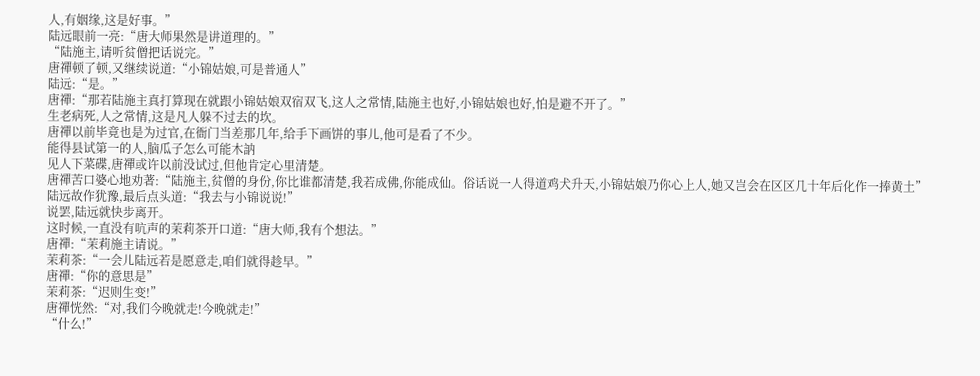人,有姻缘,这是好事。”
陆远眼前一亮:“唐大师果然是讲道理的。”
“陆施主,请听贫僧把话说完。”
唐禪顿了顿,又继续说道:“小锦姑娘,可是普通人”
陆远:“是。”
唐禪:“那若陆施主真打算现在就跟小锦姑娘双宿双飞,这人之常情,陆施主也好,小锦姑娘也好,怕是避不开了。”
生老病死,人之常情,这是凡人躲不过去的坎。
唐禪以前毕竟也是为过官,在衙门当差那几年,给手下画饼的事儿,他可是看了不少。
能得县试第一的人,脑瓜子怎么可能木訥
见人下菜碟,唐禪或许以前没试过,但他肯定心里清楚。
唐禪苦口婆心地劝著:“陆施主,贫僧的身份,你比谁都清楚,我若成佛,你能成仙。俗话说一人得道鸡犬升天,小锦姑娘乃你心上人,她又岂会在区区几十年后化作一捧黄土”
陆远故作犹豫,最后点头道:“我去与小锦说说!”
说罢,陆远就快步离开。
这时候,一直没有吭声的茉莉茶开口道:“唐大师,我有个想法。”
唐禪:“茉莉施主请说。”
茉莉茶:“一会儿陆远若是愿意走,咱们就得趁早。”
唐禪:“你的意思是”
茉莉茶:“迟则生变!”
唐禪恍然:“对,我们今晚就走!今晚就走!”
“什么!”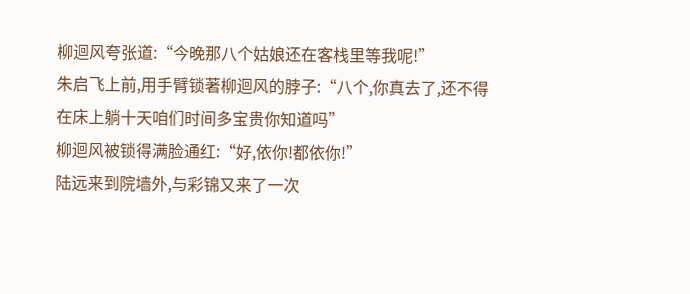柳迴风夸张道:“今晚那八个姑娘还在客栈里等我呢!”
朱启飞上前,用手臂锁著柳迴风的脖子:“八个,你真去了,还不得在床上躺十天咱们时间多宝贵你知道吗”
柳迴风被锁得满脸通红:“好,依你!都依你!”
陆远来到院墙外,与彩锦又来了一次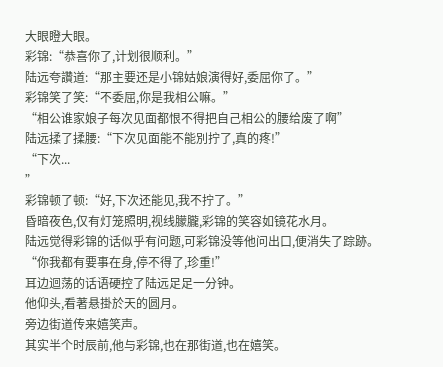大眼瞪大眼。
彩锦:“恭喜你了,计划很顺利。”
陆远夸讚道:“那主要还是小锦姑娘演得好,委屈你了。”
彩锦笑了笑:“不委屈,你是我相公嘛。”
“相公谁家娘子每次见面都恨不得把自己相公的腰给废了啊”
陆远揉了揉腰:“下次见面能不能別拧了,真的疼!”
“下次...
”
彩锦顿了顿:“好,下次还能见,我不拧了。”
昏暗夜色,仅有灯笼照明,视线朦朧,彩锦的笑容如镜花水月。
陆远觉得彩锦的话似乎有问题,可彩锦没等他问出口,便消失了踪跡。
“你我都有要事在身,停不得了,珍重!”
耳边迴荡的话语硬控了陆远足足一分钟。
他仰头,看著悬掛於天的圆月。
旁边街道传来嬉笑声。
其实半个时辰前,他与彩锦,也在那街道,也在嬉笑。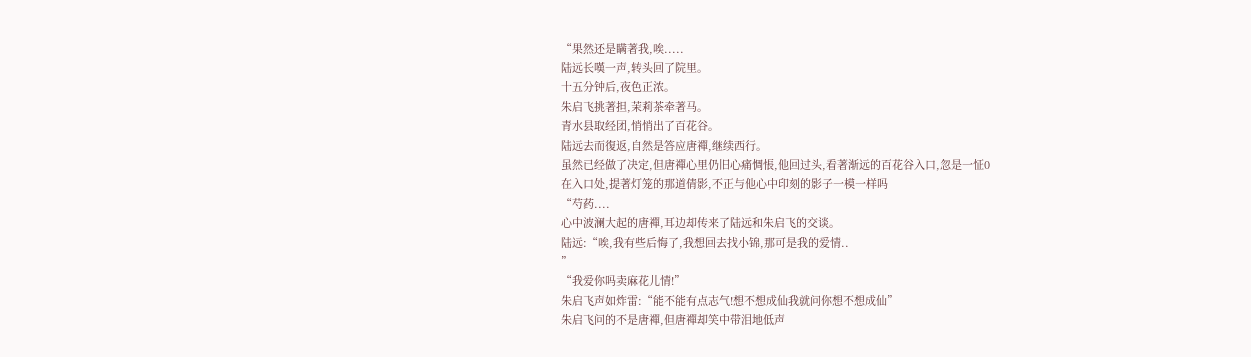“果然还是瞒著我,唉.....
陆远长嘆一声,转头回了院里。
十五分钟后,夜色正浓。
朱启飞挑著担,茉莉茶牵著马。
青水县取经团,悄悄出了百花谷。
陆远去而復返,自然是答应唐禪,继续西行。
虽然已经做了决定,但唐禪心里仍旧心痛惆悵,他回过头,看著渐远的百花谷入口,忽是一怔0
在入口处,提著灯笼的那道倩影,不正与他心中印刻的影子一模一样吗
“芍药....
心中波澜大起的唐禪,耳边却传来了陆远和朱启飞的交谈。
陆远:“唉,我有些后悔了,我想回去找小锦,那可是我的爱情..
”
“我爱你吗卖麻花儿情!”
朱启飞声如炸雷:“能不能有点志气!想不想成仙我就问你想不想成仙”
朱启飞问的不是唐禪,但唐禪却笑中带泪地低声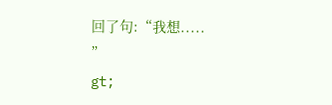回了句:“我想.....
”
gt;